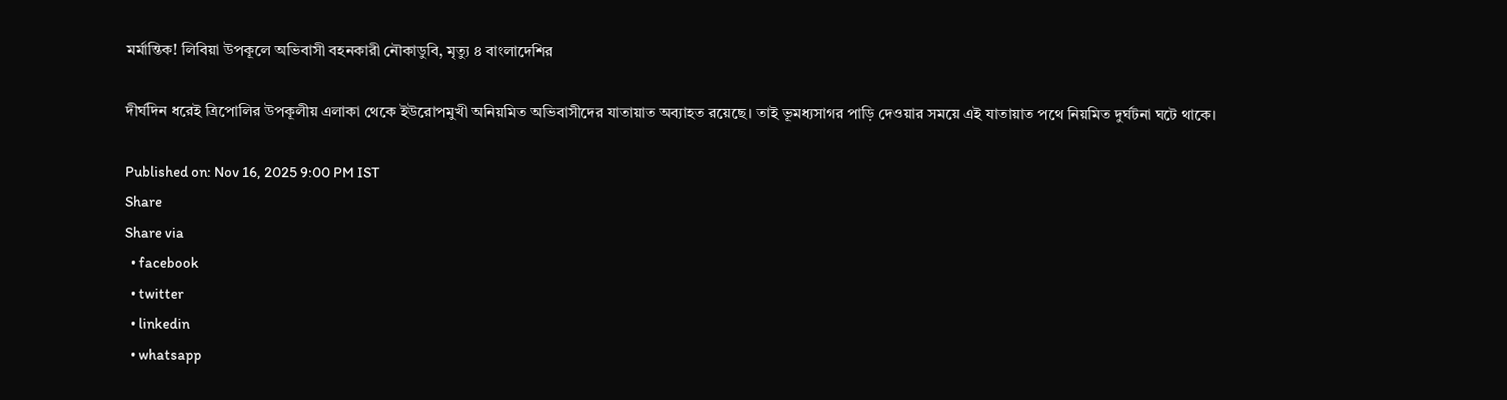মর্মান্তিক! লিবিয়া উপকূলে অভিবাসী বহনকারী নৌকাডুবি, মৃত্যু ৪ বাংলাদেশির

দীর্ঘদিন ধরেই ত্রিপোলির উপকূলীয় এলাকা থেকে ইউরোপমুখী অনিয়মিত অভিবাসীদের যাতায়াত অব্যাহত রয়েছে। তাই ভূমধ্যসাগর পাড়ি দেওয়ার সময়ে এই যাতায়াত পথে নিয়মিত দুর্ঘটনা ঘটে থাকে।

Published on: Nov 16, 2025 9:00 PM IST
Share
Share via
  • facebook
  • twitter
  • linkedin
  • whatsapp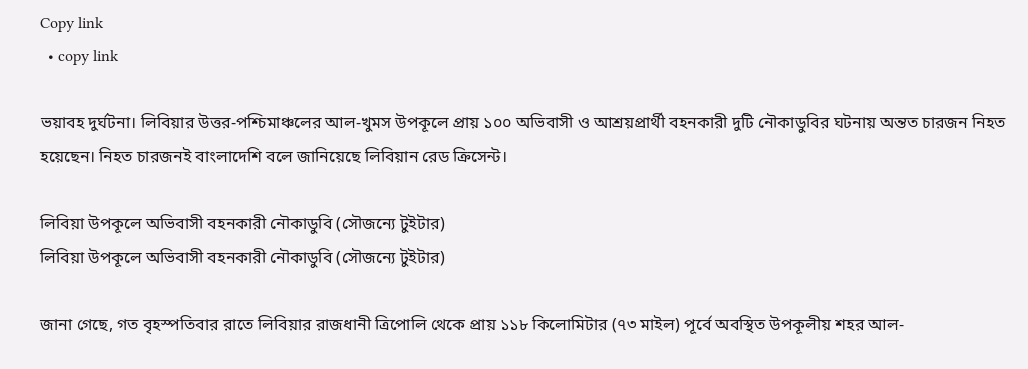Copy link
  • copy link

ভয়াবহ দুর্ঘটনা। লিবিয়ার উত্তর-পশ্চিমাঞ্চলের আল-খুমস উপকূলে প্রায় ১০০ অভিবাসী ও আশ্রয়প্রার্থী বহনকারী দুটি নৌকাডুবির ঘটনায় অন্তত চারজন নিহত হয়েছেন। নিহত চারজনই বাংলাদেশি বলে জানিয়েছে লিবিয়ান রেড ক্রিসেন্ট।

লিবিয়া উপকূলে অভিবাসী বহনকারী নৌকাডুবি (সৌজন্যে টুইটার)
লিবিয়া উপকূলে অভিবাসী বহনকারী নৌকাডুবি (সৌজন্যে টুইটার)

জানা গেছে, গত বৃহস্পতিবার রাতে লিবিয়ার রাজধানী ত্রিপোলি থেকে প্রায় ১১৮ কিলোমিটার (৭৩ মাইল) পূর্বে অবস্থিত উপকূলীয় শহর আল-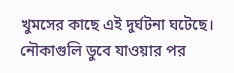খুমসের কাছে এই দুর্ঘটনা ঘটেছে। নৌকাগুলি ডুবে যাওয়ার পর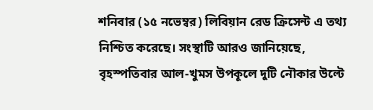শনিবার (১৫ নভেম্বর) লিবিয়ান রেড ক্রিসেন্ট এ তথ্য নিশ্চিত করেছে। সংস্থাটি আরও জানিয়েছে, বৃহস্পতিবার আল-খুমস উপকূলে দুটি নৌকার উল্টে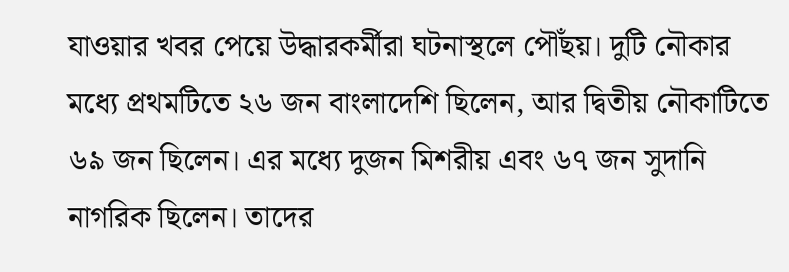যাওয়ার খবর পেয়ে উদ্ধারকর্মীরা ঘটনাস্থলে পৌঁছয়। দুটি নৌকার মধ্যে প্রথমটিতে ২৬ জন বাংলাদেশি ছিলেন, আর দ্বিতীয় নৌকাটিতে ৬৯ জন ছিলেন। এর মধ্যে দুজন মিশরীয় এবং ৬৭ জন সুদানি নাগরিক ছিলেন। তাদের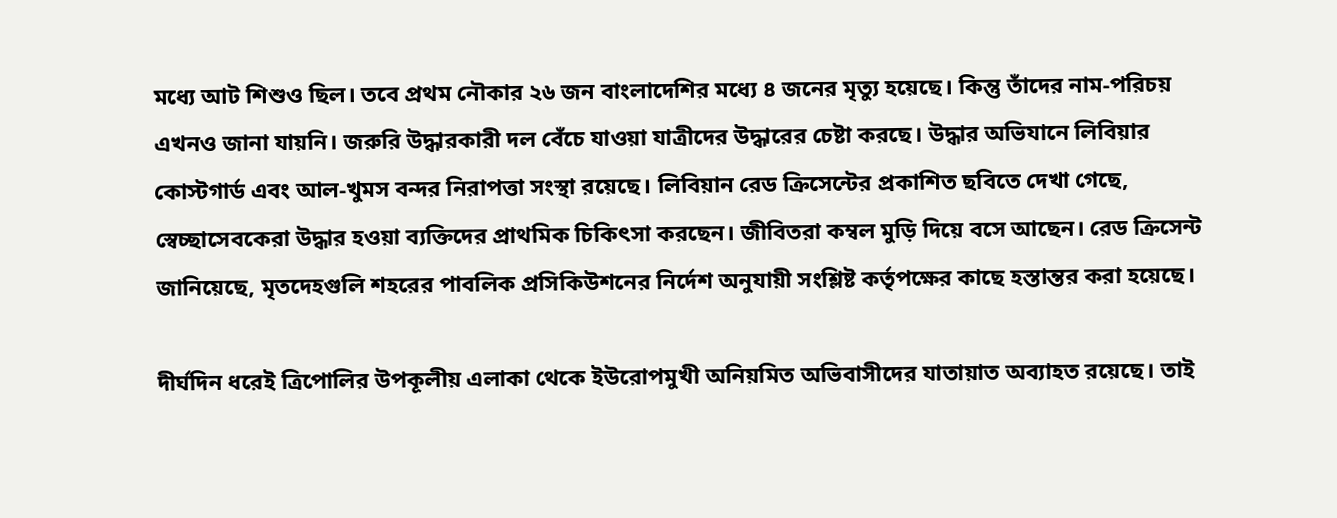মধ্যে আট শিশুও ছিল। তবে প্রথম নৌকার ২৬ জন বাংলাদেশির মধ্যে ৪ জনের মৃত্যু হয়েছে। কিন্তু তাঁদের নাম-পরিচয় এখনও জানা যায়নি। জরুরি উদ্ধারকারী দল বেঁচে যাওয়া যাত্রীদের উদ্ধারের চেষ্টা করছে। উদ্ধার অভিযানে লিবিয়ার কোস্টগার্ড এবং আল-খুমস বন্দর নিরাপত্তা সংস্থা রয়েছে। লিবিয়ান রেড ক্রিসেন্টের প্রকাশিত ছবিতে দেখা গেছে, স্বেচ্ছাসেবকেরা উদ্ধার হওয়া ব্যক্তিদের প্রাথমিক চিকিৎসা করছেন। জীবিতরা কম্বল মুড়ি দিয়ে বসে আছেন। রেড ক্রিসেন্ট জানিয়েছে, মৃতদেহগুলি শহরের পাবলিক প্রসিকিউশনের নির্দেশ অনুযায়ী সংশ্লিষ্ট কর্তৃপক্ষের কাছে হস্তান্তর করা হয়েছে।

দীর্ঘদিন ধরেই ত্রিপোলির উপকূলীয় এলাকা থেকে ইউরোপমুখী অনিয়মিত অভিবাসীদের যাতায়াত অব্যাহত রয়েছে। তাই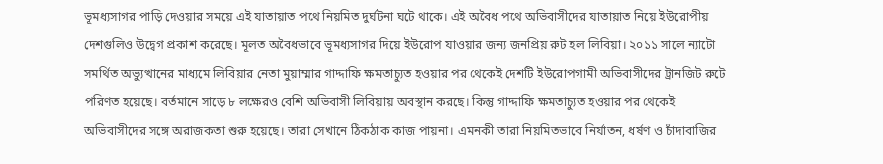ভূমধ্যসাগর পাড়ি দেওয়ার সময়ে এই যাতায়াত পথে নিয়মিত দুর্ঘটনা ঘটে থাকে। এই অবৈধ পথে অভিবাসীদের যাতায়াত নিয়ে ইউরোপীয় দেশগুলিও উদ্বেগ প্রকাশ করেছে। মূলত অবৈধভাবে ভূমধ্যসাগর দিয়ে ইউরোপ যাওয়ার জন্য জনপ্রিয় রুট হল লিবিয়া। ২০১১ সালে ন্যাটো সমর্থিত অভ্যুত্থানের মাধ্যমে লিবিয়ার নেতা মুয়াম্মার গাদ্দাফি ক্ষমতাচ্যুত হওয়ার পর থেকেই দেশটি ইউরোপগামী অভিবাসীদের ট্রানজিট রুটে পরিণত হয়েছে। বর্তমানে সাড়ে ৮ লক্ষেরও বেশি অভিবাসী লিবিয়ায় অবস্থান করছে। কিন্তু গাদ্দাফি ক্ষমতাচ্যুত হওয়ার পর থেকেই অভিবাসীদের সঙ্গে অরাজকতা শুরু হয়েছে। তারা সেখানে ঠিকঠাক কাজ পায়না। এমনকী তারা নিয়মিতভাবে নির্যাতন, ধর্ষণ ও চাঁদাবাজির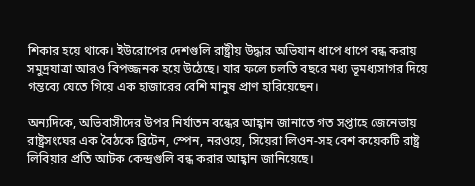শিকার হয়ে থাকে। ইউরোপের দেশগুলি রাষ্ট্রীয় উদ্ধার অভিযান ধাপে ধাপে বন্ধ করায় সমুদ্রযাত্রা আরও বিপজ্জনক হয়ে উঠেছে। যার ফলে চলতি বছরে মধ্য ভূমধ্যসাগর দিয়ে গন্তব্যে যেতে গিয়ে এক হাজারের বেশি মানুষ প্রাণ হারিয়েছেন।

অন্যদিকে, অভিবাসীদের উপর নির্যাতন বন্ধের আহ্বান জানাতে গত সপ্তাহে জেনেভায় রাষ্ট্রসংঘের এক বৈঠকে ব্রিটেন, স্পেন, নরওয়ে, সিয়েরা লিওন-সহ বেশ কয়েকটি রাষ্ট্র লিবিয়ার প্রতি আটক কেন্দ্রগুলি বন্ধ করার আহ্বান জানিয়েছে।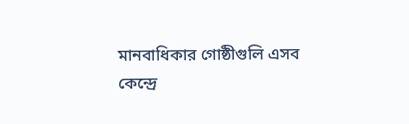মানবাধিকার গোষ্ঠীগুলি এসব কেন্দ্রে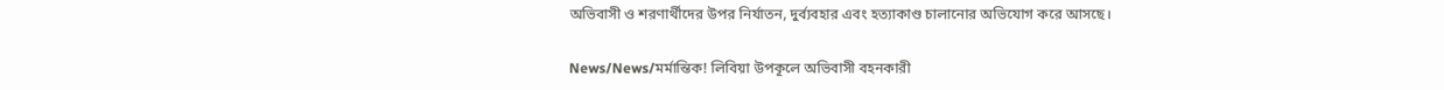অভিবাসী ও শরণার্থীদের উপর নির্যাতন, দুর্ব্যবহার এবং হত্যাকাণ্ড চালানোর অভিযোগ করে আসছে।

News/News/মর্মান্তিক! লিবিয়া উপকূলে অভিবাসী বহনকারী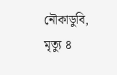নৌকাডুবি, মৃত্যু ৪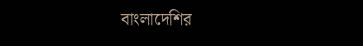বাংলাদেশির